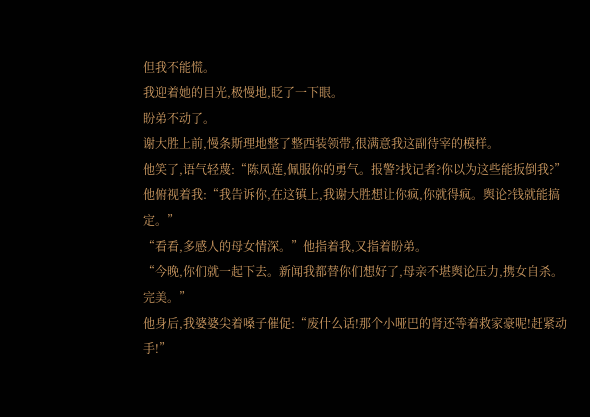但我不能慌。
我迎着她的目光,极慢地,眨了一下眼。
盼弟不动了。
谢大胜上前,慢条斯理地整了整西装领带,很满意我这副待宰的模样。
他笑了,语气轻蔑:“陈凤莲,佩服你的勇气。报警?找记者?你以为这些能扳倒我?”
他俯视着我:“我告诉你,在这镇上,我谢大胜想让你疯,你就得疯。舆论?钱就能搞定。”
“看看,多感人的母女情深。”他指着我,又指着盼弟。
“今晚,你们就一起下去。新闻我都替你们想好了,母亲不堪舆论压力,携女自杀。完美。”
他身后,我婆婆尖着嗓子催促:“废什么话!那个小哑巴的肾还等着救家豪呢!赶紧动手!”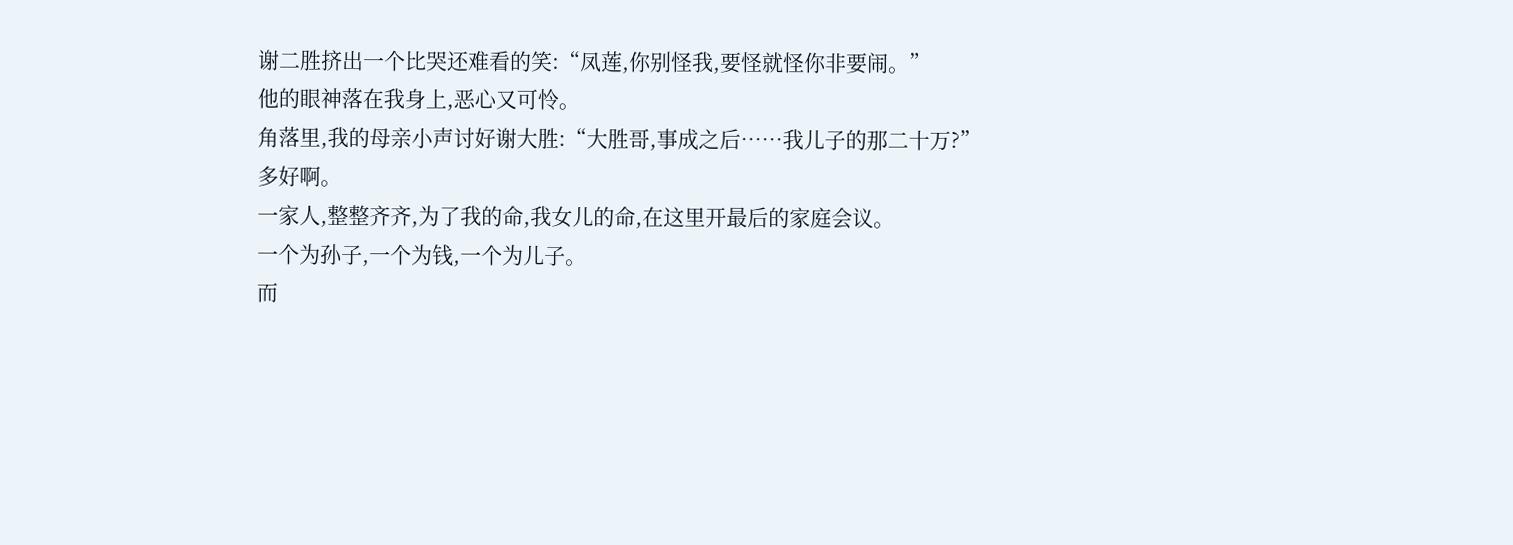谢二胜挤出一个比哭还难看的笑:“凤莲,你别怪我,要怪就怪你非要闹。”
他的眼神落在我身上,恶心又可怜。
角落里,我的母亲小声讨好谢大胜:“大胜哥,事成之后……我儿子的那二十万?”
多好啊。
一家人,整整齐齐,为了我的命,我女儿的命,在这里开最后的家庭会议。
一个为孙子,一个为钱,一个为儿子。
而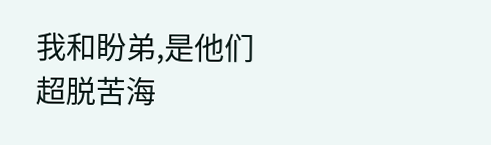我和盼弟,是他们超脱苦海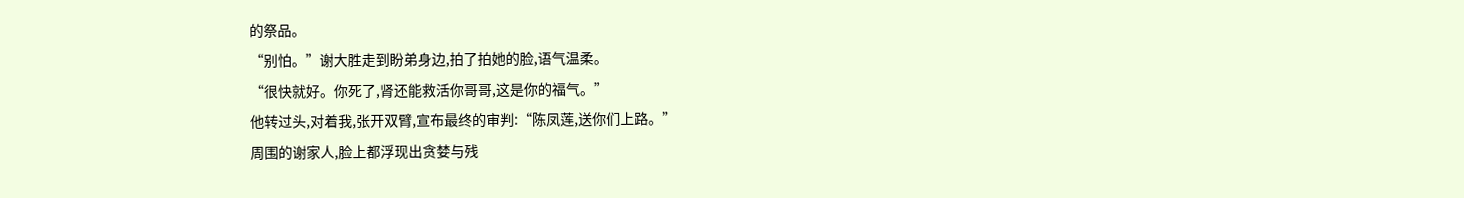的祭品。
“别怕。”谢大胜走到盼弟身边,拍了拍她的脸,语气温柔。
“很快就好。你死了,肾还能救活你哥哥,这是你的福气。”
他转过头,对着我,张开双臂,宣布最终的审判:“陈凤莲,送你们上路。”
周围的谢家人,脸上都浮现出贪婪与残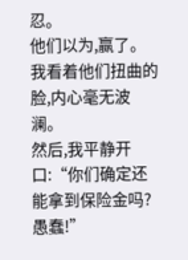忍。
他们以为,赢了。
我看着他们扭曲的脸,内心毫无波澜。
然后,我平静开口:“你们确定还能拿到保险金吗?愚蠢!”